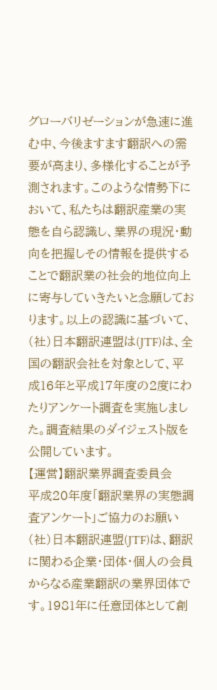グローバリゼーションが急速に進む中、今後ますます翻訳への需要が高まり、多様化することが予測されます。このような情勢下において、私たちは翻訳産業の実態を自ら認識し、業界の現況・動向を把握しその情報を提供することで翻訳業の社会的地位向上に寄与していきたいと念願しております。以上の認識に基づいて、(社)日本翻訳連盟は(JTF)は、全国の翻訳会社を対象として、平成16年と平成17年度の2度にわたりアンケート調査を実施しました。調査結果のダイジェスト版を公開しています。
【運営】翻訳業界調査委員会
平成20年度「翻訳業界の実態調査アンケート」ご協力のお願い
(社)日本翻訳連盟(JTF)は、翻訳に関わる企業・団体・個人の会員からなる産業翻訳の業界団体です。1981年に任意団体として創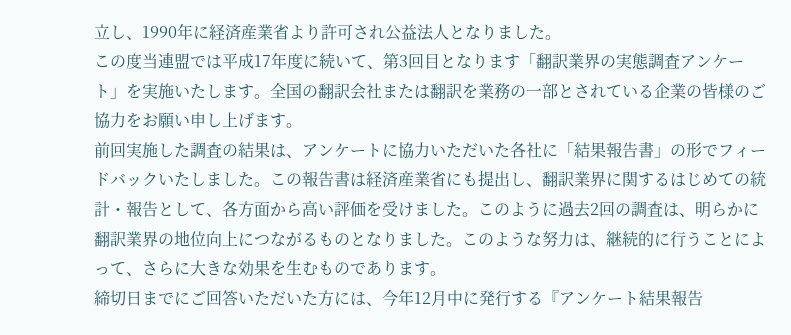立し、1990年に経済産業省より許可され公益法人となりました。
この度当連盟では平成17年度に続いて、第3回目となります「翻訳業界の実態調査アンケート」を実施いたします。全国の翻訳会社または翻訳を業務の一部とされている企業の皆様のご協力をお願い申し上げます。
前回実施した調査の結果は、アンケートに協力いただいた各社に「結果報告書」の形でフィードバックいたしました。この報告書は経済産業省にも提出し、翻訳業界に関するはじめての統計・報告として、各方面から高い評価を受けました。このように過去2回の調査は、明らかに翻訳業界の地位向上につながるものとなりました。このような努力は、継続的に行うことによって、さらに大きな効果を生むものであります。
締切日までにご回答いただいた方には、今年12月中に発行する『アンケート結果報告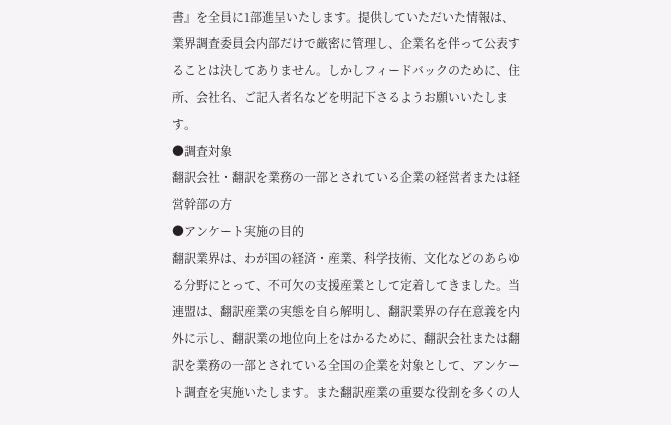書』を全員に1部進呈いたします。提供していただいた情報は、業界調査委員会内部だけで厳密に管理し、企業名を伴って公表することは決してありません。しかしフィードバックのために、住所、会社名、ご記入者名などを明記下さるようお願いいたします。
●調査対象
翻訳会社・翻訳を業務の一部とされている企業の経営者または経営幹部の方
●アンケート実施の目的
翻訳業界は、わが国の経済・産業、科学技術、文化などのあらゆる分野にとって、不可欠の支援産業として定着してきました。当連盟は、翻訳産業の実態を自ら解明し、翻訳業界の存在意義を内外に示し、翻訳業の地位向上をはかるために、翻訳会社または翻訳を業務の一部とされている全国の企業を対象として、アンケート調査を実施いたします。また翻訳産業の重要な役割を多くの人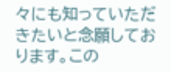々にも知っていただきたいと念願しております。この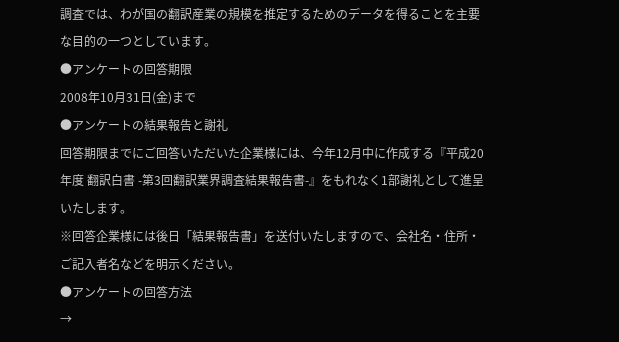調査では、わが国の翻訳産業の規模を推定するためのデータを得ることを主要な目的の一つとしています。
●アンケートの回答期限
2008年10月31日(金)まで
●アンケートの結果報告と謝礼
回答期限までにご回答いただいた企業様には、今年12月中に作成する『平成20年度 翻訳白書 -第3回翻訳業界調査結果報告書-』をもれなく1部謝礼として進呈いたします。
※回答企業様には後日「結果報告書」を送付いたしますので、会社名・住所・ご記入者名などを明示ください。
●アンケートの回答方法
→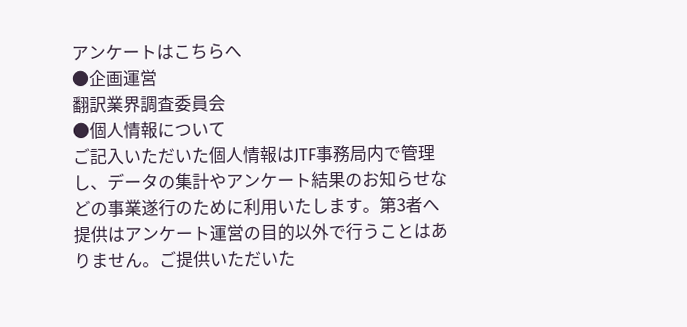アンケートはこちらへ
●企画運営
翻訳業界調査委員会
●個人情報について
ご記入いただいた個人情報はJTF事務局内で管理し、データの集計やアンケート結果のお知らせなどの事業遂行のために利用いたします。第3者へ提供はアンケート運営の目的以外で行うことはありません。ご提供いただいた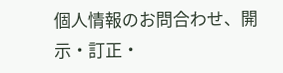個人情報のお問合わせ、開示・訂正・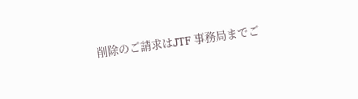削除のご請求はJTF 事務局までご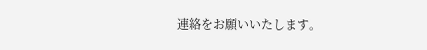連絡をお願いいたします。